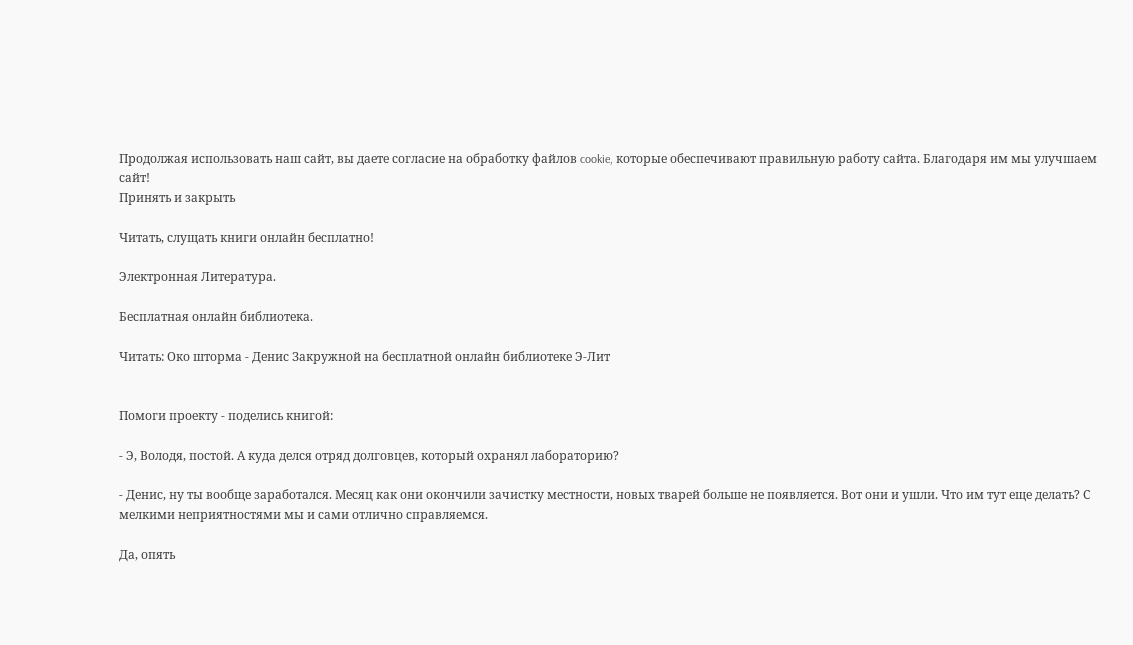Продолжая использовать наш сайт, вы даете согласие на обработку файлов cookie, которые обеспечивают правильную работу сайта. Благодаря им мы улучшаем сайт!
Принять и закрыть

Читать, слущать книги онлайн бесплатно!

Электронная Литература.

Бесплатная онлайн библиотека.

Читать: Око шторма - Денис Закружной на бесплатной онлайн библиотеке Э-Лит


Помоги проекту - поделись книгой:

- Э, Володя, постой. А куда делся отряд долговцев, который охранял лабораторию?

- Денис, ну ты вообще заработался. Месяц как они окончили зачистку местности, новых тварей больше не появляется. Вот они и ушли. Что им тут еще делать? С мелкими неприятностями мы и сами отлично справляемся.

Да, опять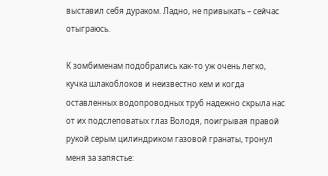выставил себя дураком. Ладно, не привыкать – сейчас отыграюсь.

К зомбименам подобрались как-то уж очень легко, кучка шлакоблоков и неизвестно кем и когда оставленных водопроводных труб надежно скрыла нас от их подслеповатых глаз Володя, поигрывая правой рукой серым цилиндриком газовой гранаты, тронул меня за запястье: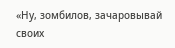«Ну, зомбилов, зачаровывай своих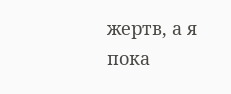жертв, а я пока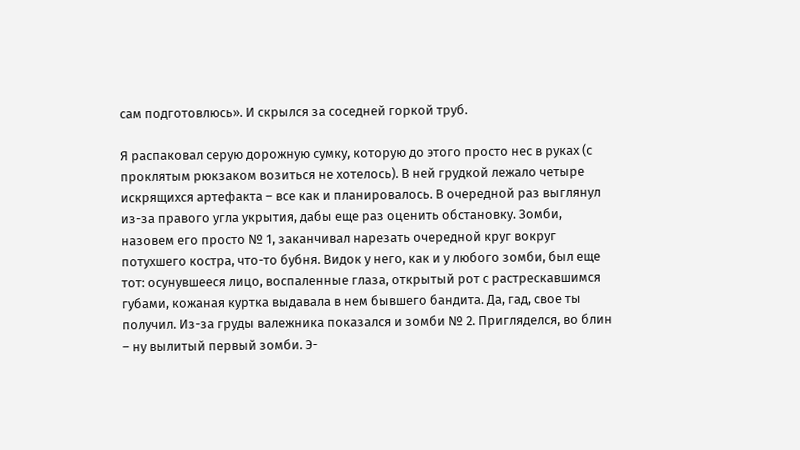сам подготовлюсь». И скрылся за соседней горкой труб.

Я распаковал серую дорожную сумку, которую до этого просто нес в руках (с проклятым рюкзаком возиться не хотелось). В ней грудкой лежало четыре искрящихся артефакта – все как и планировалось. В очередной раз выглянул из-за правого угла укрытия, дабы еще раз оценить обстановку. Зомби, назовем его просто № 1, заканчивал нарезать очередной круг вокруг потухшего костра, что-то бубня. Видок у него, как и у любого зомби, был еще тот: осунувшееся лицо, воспаленные глаза, открытый рот с растрескавшимся губами, кожаная куртка выдавала в нем бывшего бандита. Да, гад, свое ты получил. Из-за груды валежника показался и зомби № 2. Пригляделся, во блин – ну вылитый первый зомби. Э-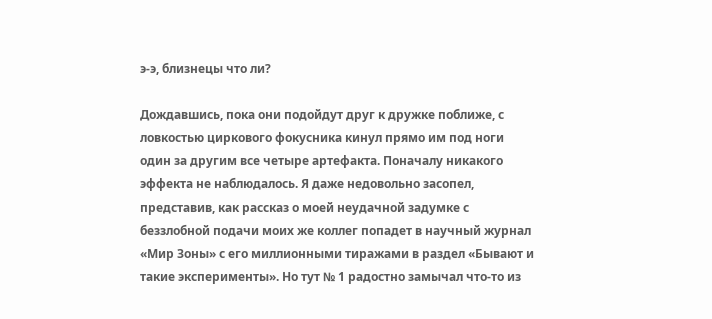э-э, близнецы что ли?

Дождавшись, пока они подойдут друг к дружке поближе, с ловкостью циркового фокусника кинул прямо им под ноги один за другим все четыре артефакта. Поначалу никакого эффекта не наблюдалось. Я даже недовольно засопел, представив, как рассказ о моей неудачной задумке с беззлобной подачи моих же коллег попадет в научный журнал «Мир Зоны» с его миллионными тиражами в раздел «Бывают и такие эксперименты». Но тут № 1 радостно замычал что-то из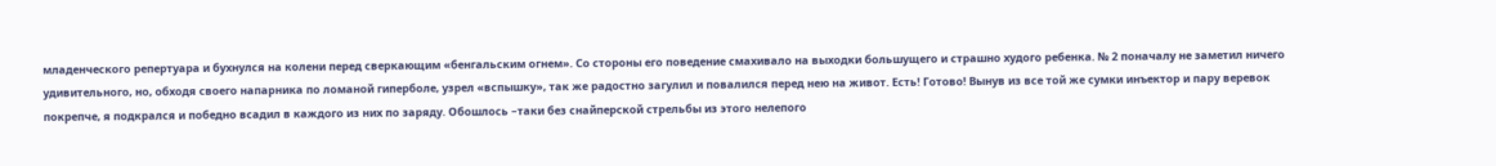младенческого репертуара и бухнулся на колени перед сверкающим «бенгальским огнем». Со стороны его поведение смахивало на выходки большущего и страшно худого ребенка. № 2 поначалу не заметил ничего удивительного, но, обходя своего напарника по ломаной гиперболе, узрел «вспышку», так же радостно загулил и повалился перед нею на живот. Есть! Готово! Вынув из все той же сумки инъектор и пару веревок покрепче, я подкрался и победно всадил в каждого из них по заряду. Обошлось –таки без снайперской стрельбы из этого нелепого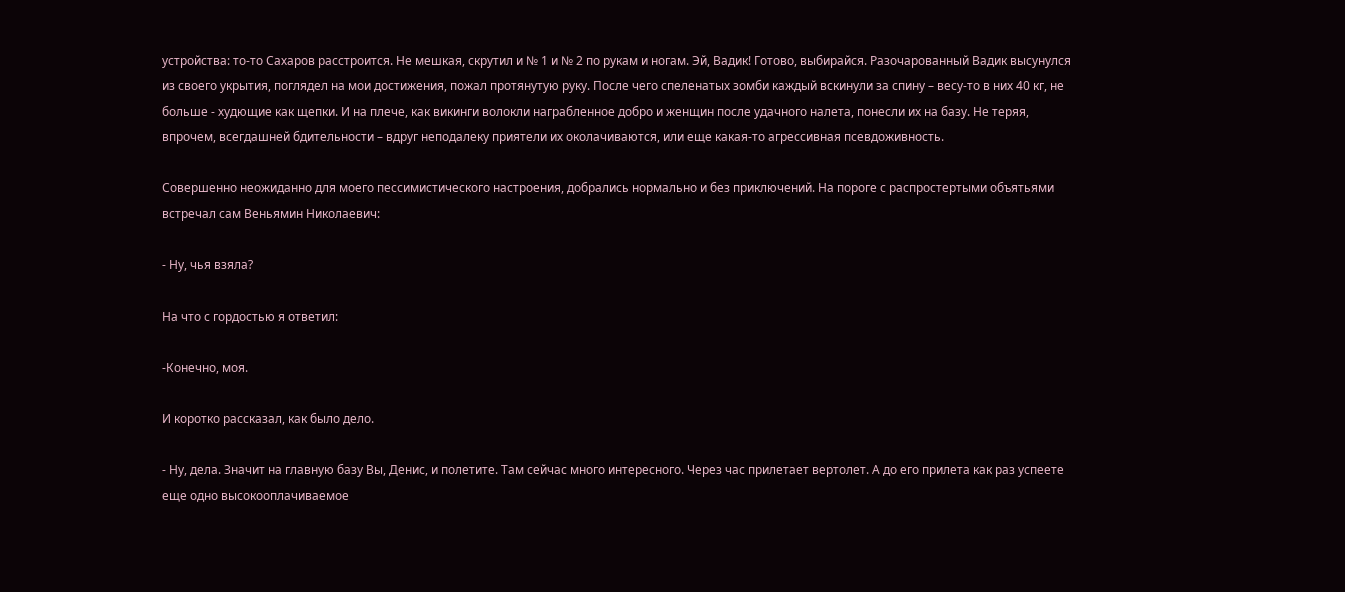устройства: то-то Сахаров расстроится. Не мешкая, скрутил и № 1 и № 2 по рукам и ногам. Эй, Вадик! Готово, выбирайся. Разочарованный Вадик высунулся из своего укрытия, поглядел на мои достижения, пожал протянутую руку. После чего спеленатых зомби каждый вскинули за спину – весу-то в них 40 кг, не больше - худющие как щепки. И на плече, как викинги волокли награбленное добро и женщин после удачного налета, понесли их на базу. Не теряя, впрочем, всегдашней бдительности – вдруг неподалеку приятели их околачиваются, или еще какая-то агрессивная псевдоживность.

Совершенно неожиданно для моего пессимистического настроения, добрались нормально и без приключений. На пороге с распростертыми объятьями встречал сам Веньямин Николаевич:

- Ну, чья взяла?

На что с гордостью я ответил:

-Конечно, моя.

И коротко рассказал, как было дело.

- Ну, дела. Значит на главную базу Вы, Денис, и полетите. Там сейчас много интересного. Через час прилетает вертолет. А до его прилета как раз успеете еще одно высокооплачиваемое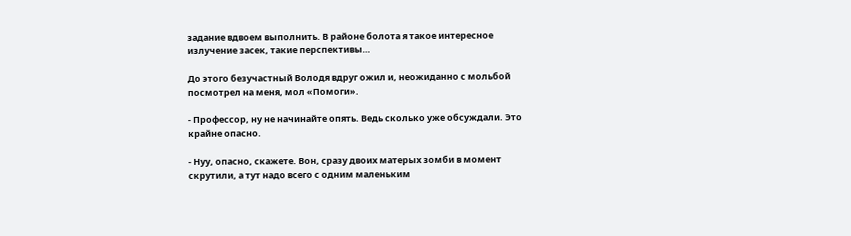задание вдвоем выполнить. В районе болота я такое интересное излучение засек, такие перспективы…

До этого безучастный Володя вдруг ожил и, неожиданно с мольбой посмотрел на меня, мол «Помоги».

- Профессор, ну не начинайте опять. Ведь сколько уже обсуждали. Это крайне опасно.

- Нуу, опасно, скажете. Вон, сразу двоих матерых зомби в момент скрутили, а тут надо всего с одним маленьким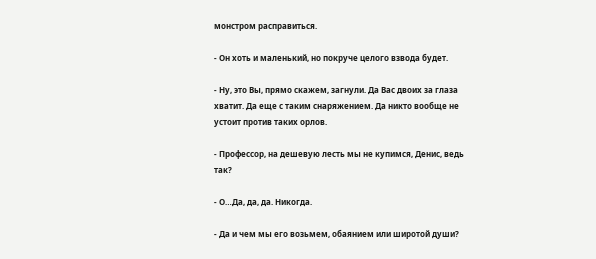монстром расправиться.

- Он хоть и маленький, но покруче целого взвода будет.

- Ну, это Вы, прямо скажем, загнули. Да Вас двоих за глаза хватит. Да еще с таким снаряжением. Да никто вообще не устоит против таких орлов.

- Профессор, на дешевую лесть мы не купимся, Денис, ведь так?

- О…Да, да, да. Никогда.

- Да и чем мы его возьмем, обаянием или широтой души?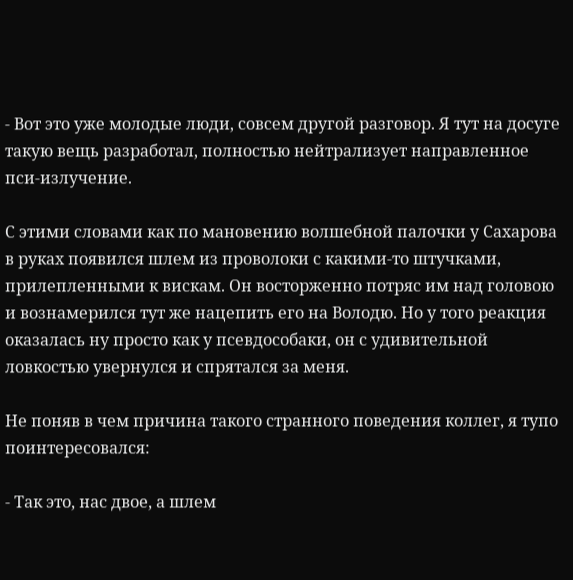- Вот это уже молодые люди, совсем другой разговор. Я тут на досуге такую вещь разработал, полностью нейтрализует направленное пси-излучение.

С этими словами как по мановению волшебной палочки у Сахарова в руках появился шлем из проволоки с какими-то штучками, прилепленными к вискам. Он восторженно потряс им над головою и вознамерился тут же нацепить его на Володю. Но у того реакция оказалась ну просто как у псевдособаки, он с удивительной ловкостью увернулся и спрятался за меня.

Не поняв в чем причина такого странного поведения коллег, я тупо поинтересовался:

- Так это, нас двое, а шлем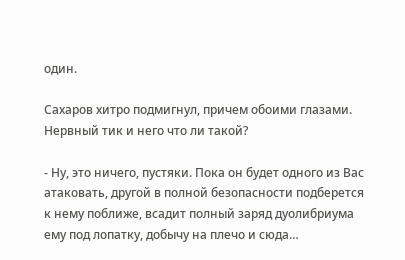один.

Сахаров хитро подмигнул, причем обоими глазами. Нервный тик и него что ли такой?

- Ну, это ничего, пустяки. Пока он будет одного из Вас атаковать, другой в полной безопасности подберется к нему поближе, всадит полный заряд дуолибриума ему под лопатку, добычу на плечо и сюда…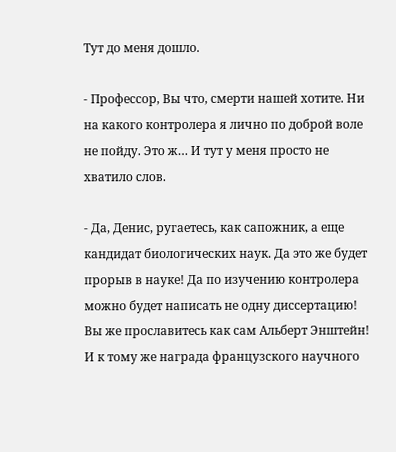Тут до меня дошло.

- Профессор, Вы что, смерти нашей хотите. Ни на какого контролера я лично по доброй воле не пойду. Это ж… И тут у меня просто не хватило слов.

- Да, Денис, ругаетесь, как сапожник, а еще кандидат биологических наук. Да это же будет прорыв в науке! Да по изучению контролера можно будет написать не одну диссертацию! Вы же прославитесь как сам Альберт Энштейн! И к тому же награда французского научного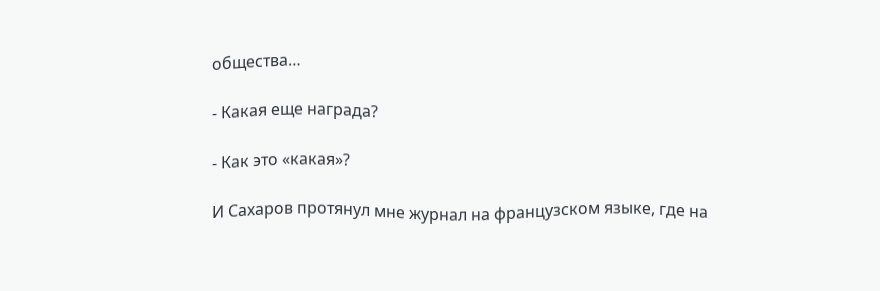общества…

- Какая еще награда?

- Как это «какая»?

И Сахаров протянул мне журнал на французском языке, где на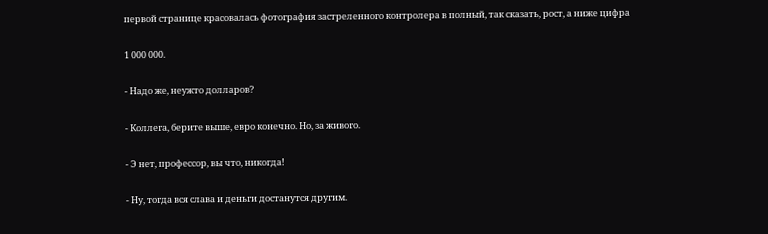первой странице красовалась фотография застреленного контролера в полный, так сказать, рост, а ниже цифра

1 000 000.

- Надо же, неужто долларов?

- Коллега, берите выше, евро конечно. Но, за живого.

- Э нет, профессор, вы что, никогда!

- Ну, тогда вся слава и деньги достанутся другим.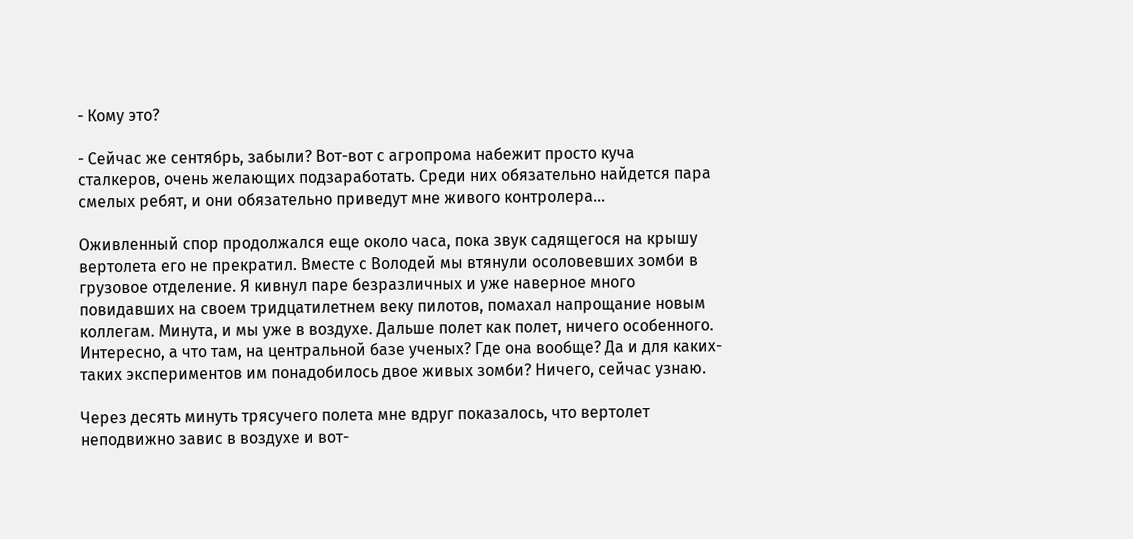- Кому это?

- Сейчас же сентябрь, забыли? Вот-вот с агропрома набежит просто куча сталкеров, очень желающих подзаработать. Среди них обязательно найдется пара смелых ребят, и они обязательно приведут мне живого контролера…

Оживленный спор продолжался еще около часа, пока звук садящегося на крышу вертолета его не прекратил. Вместе с Володей мы втянули осоловевших зомби в грузовое отделение. Я кивнул паре безразличных и уже наверное много повидавших на своем тридцатилетнем веку пилотов, помахал напрощание новым коллегам. Минута, и мы уже в воздухе. Дальше полет как полет, ничего особенного. Интересно, а что там, на центральной базе ученых? Где она вообще? Да и для каких-таких экспериментов им понадобилось двое живых зомби? Ничего, сейчас узнаю.

Через десять минуть трясучего полета мне вдруг показалось, что вертолет неподвижно завис в воздухе и вот-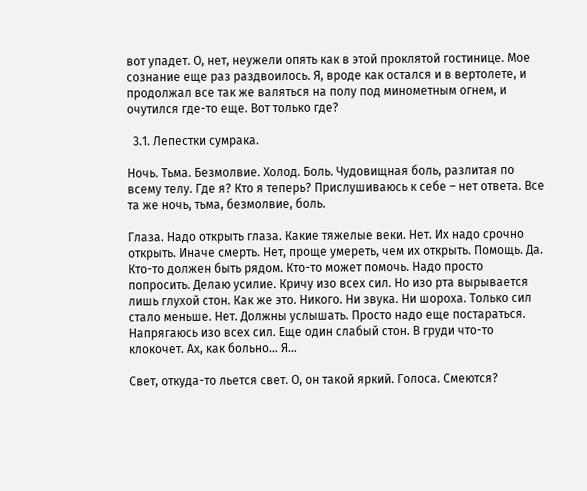вот упадет. О, нет, неужели опять как в этой проклятой гостинице. Мое сознание еще раз раздвоилось. Я, вроде как остался и в вертолете, и продолжал все так же валяться на полу под минометным огнем, и очутился где-то еще. Вот только где?

  3.1. Лепестки сумрака.

Ночь. Тьма. Безмолвие. Холод. Боль. Чудовищная боль, разлитая по всему телу. Где я? Кто я теперь? Прислушиваюсь к себе – нет ответа. Все та же ночь, тьма, безмолвие, боль.

Глаза. Надо открыть глаза. Какие тяжелые веки. Нет. Их надо срочно открыть. Иначе смерть. Нет, проще умереть, чем их открыть. Помощь. Да. Кто-то должен быть рядом. Кто-то может помочь. Надо просто попросить. Делаю усилие. Кричу изо всех сил. Но изо рта вырывается лишь глухой стон. Как же это. Никого. Ни звука. Ни шороха. Только сил стало меньше. Нет. Должны услышать. Просто надо еще постараться. Напрягаюсь изо всех сил. Еще один слабый стон. В груди что-то клокочет. Ах, как больно… Я…

Свет, откуда-то льется свет. О, он такой яркий. Голоса. Смеются?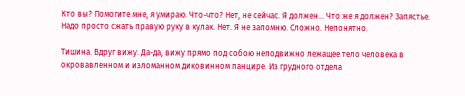Кто вы? Помогите мне, я умираю. Что-что? Нет, не сейчас. Я должен… Что же я должен? Запястье. Надо просто сжать правую руку в кулак. Нет. Я не запомню. Сложно. Непонятно.

Тишина. Вдруг вижу. Да-да, вижу прямо под собою неподвижно лежащее тело человека в окровавленном и изломанном диковинном панцире. Из грудного отдела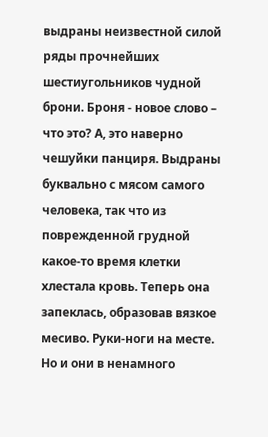выдраны неизвестной силой ряды прочнейших шестиугольников чудной брони. Броня - новое слово – что это? А, это наверно чешуйки панциря. Выдраны буквально с мясом самого человека, так что из поврежденной грудной какое-то время клетки хлестала кровь. Теперь она запеклась, образовав вязкое месиво. Руки-ноги на месте. Но и они в ненамного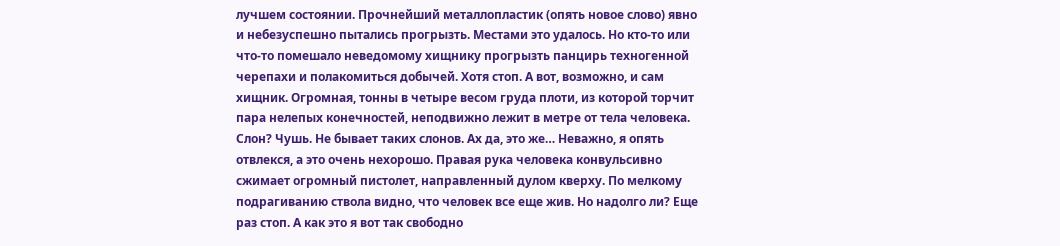лучшем состоянии. Прочнейший металлопластик (опять новое слово) явно и небезуспешно пытались прогрызть. Местами это удалось. Но кто-то или что-то помешало неведомому хищнику прогрызть панцирь техногенной черепахи и полакомиться добычей. Хотя стоп. А вот, возможно, и сам хищник. Огромная, тонны в четыре весом груда плоти, из которой торчит пара нелепых конечностей, неподвижно лежит в метре от тела человека. Слон? Чушь. Не бывает таких слонов. Ах да, это же… Неважно, я опять отвлекся, а это очень нехорошо. Правая рука человека конвульсивно сжимает огромный пистолет, направленный дулом кверху. По мелкому подрагиванию ствола видно, что человек все еще жив. Но надолго ли? Еще раз стоп. А как это я вот так свободно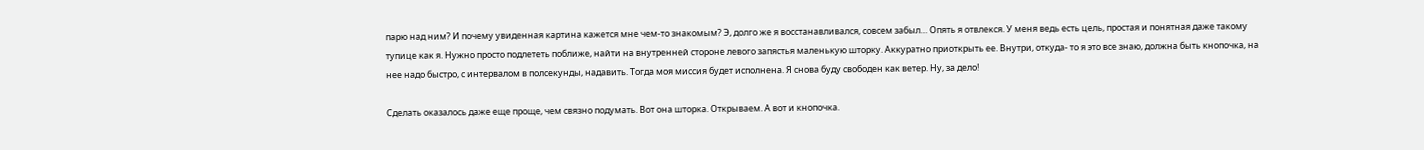парю над ним? И почему увиденная картина кажется мне чем-то знакомым? Э, долго же я восстанавливался, совсем забыл… Опять я отвлекся. У меня ведь есть цель, простая и понятная даже такому тупице как я. Нужно просто подлететь поближе, найти на внутренней стороне левого запястья маленькую шторку. Аккуратно приоткрыть ее. Внутри, откуда- то я это все знаю, должна быть кнопочка, на нее надо быстро, с интервалом в полсекунды, надавить. Тогда моя миссия будет исполнена. Я снова буду свободен как ветер. Ну, за дело!

Сделать оказалось даже еще проще, чем связно подумать. Вот она шторка. Открываем. А вот и кнопочка.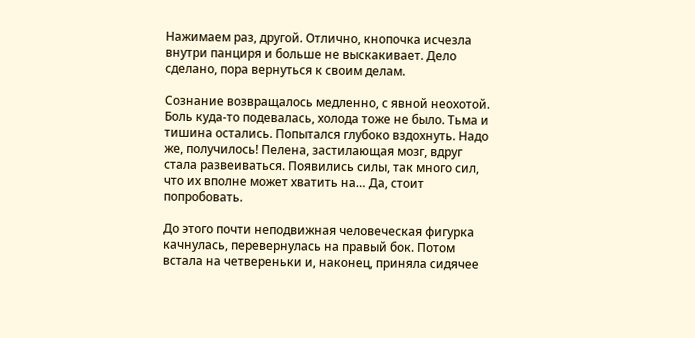Нажимаем раз, другой. Отлично, кнопочка исчезла внутри панциря и больше не выскакивает. Дело сделано, пора вернуться к своим делам.

Сознание возвращалось медленно, с явной неохотой. Боль куда-то подевалась, холода тоже не было. Тьма и тишина остались. Попытался глубоко вздохнуть. Надо же, получилось! Пелена, застилающая мозг, вдруг стала развеиваться. Появились силы, так много сил, что их вполне может хватить на… Да, стоит попробовать.

До этого почти неподвижная человеческая фигурка качнулась, перевернулась на правый бок. Потом встала на четвереньки и, наконец, приняла сидячее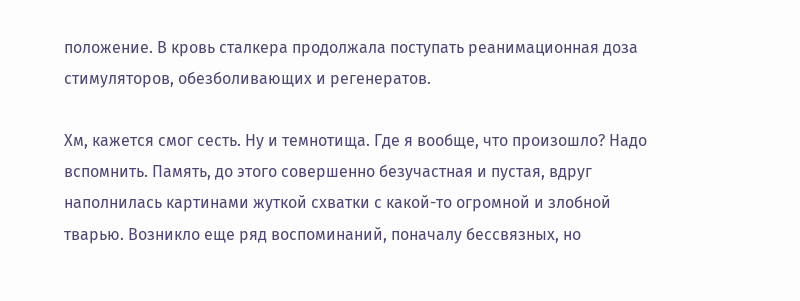положение. В кровь сталкера продолжала поступать реанимационная доза стимуляторов, обезболивающих и регенератов.

Хм, кажется смог сесть. Ну и темнотища. Где я вообще, что произошло? Надо вспомнить. Память, до этого совершенно безучастная и пустая, вдруг наполнилась картинами жуткой схватки с какой-то огромной и злобной тварью. Возникло еще ряд воспоминаний, поначалу бессвязных, но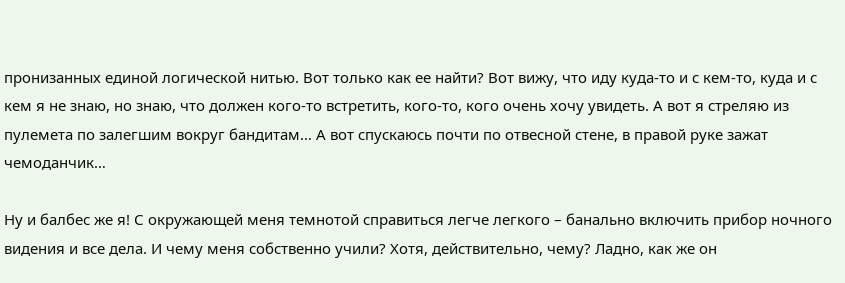пронизанных единой логической нитью. Вот только как ее найти? Вот вижу, что иду куда-то и с кем-то, куда и с кем я не знаю, но знаю, что должен кого-то встретить, кого-то, кого очень хочу увидеть. А вот я стреляю из пулемета по залегшим вокруг бандитам… А вот спускаюсь почти по отвесной стене, в правой руке зажат чемоданчик…

Ну и балбес же я! С окружающей меня темнотой справиться легче легкого – банально включить прибор ночного видения и все дела. И чему меня собственно учили? Хотя, действительно, чему? Ладно, как же он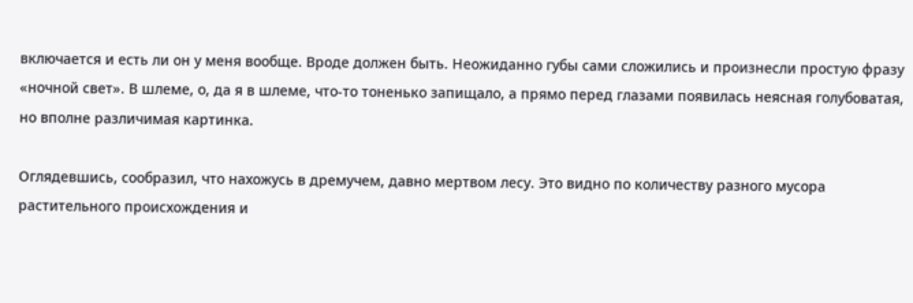включается и есть ли он у меня вообще. Вроде должен быть. Неожиданно губы сами сложились и произнесли простую фразу «ночной свет». В шлеме, о, да я в шлеме, что-то тоненько запищало, а прямо перед глазами появилась неясная голубоватая, но вполне различимая картинка.

Оглядевшись, сообразил, что нахожусь в дремучем, давно мертвом лесу. Это видно по количеству разного мусора растительного происхождения и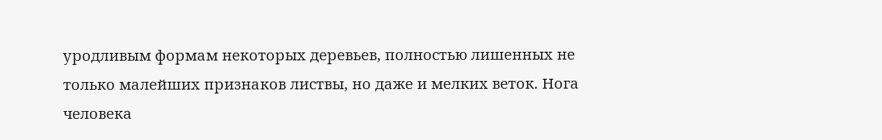уродливым формам некоторых деревьев, полностью лишенных не только малейших признаков листвы, но даже и мелких веток. Нога человека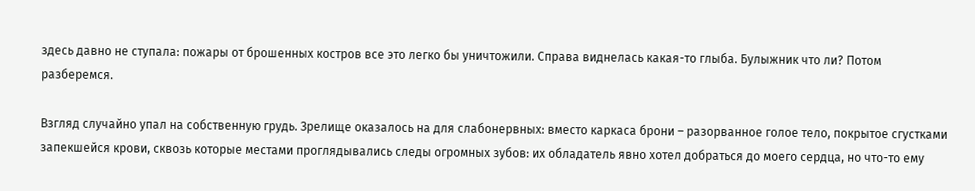здесь давно не ступала: пожары от брошенных костров все это легко бы уничтожили. Справа виднелась какая-то глыба. Булыжник что ли? Потом разберемся.

Взгляд случайно упал на собственную грудь. Зрелище оказалось на для слабонервных: вместо каркаса брони – разорванное голое тело, покрытое сгустками запекшейся крови, сквозь которые местами проглядывались следы огромных зубов: их обладатель явно хотел добраться до моего сердца, но что-то ему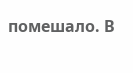помешало. В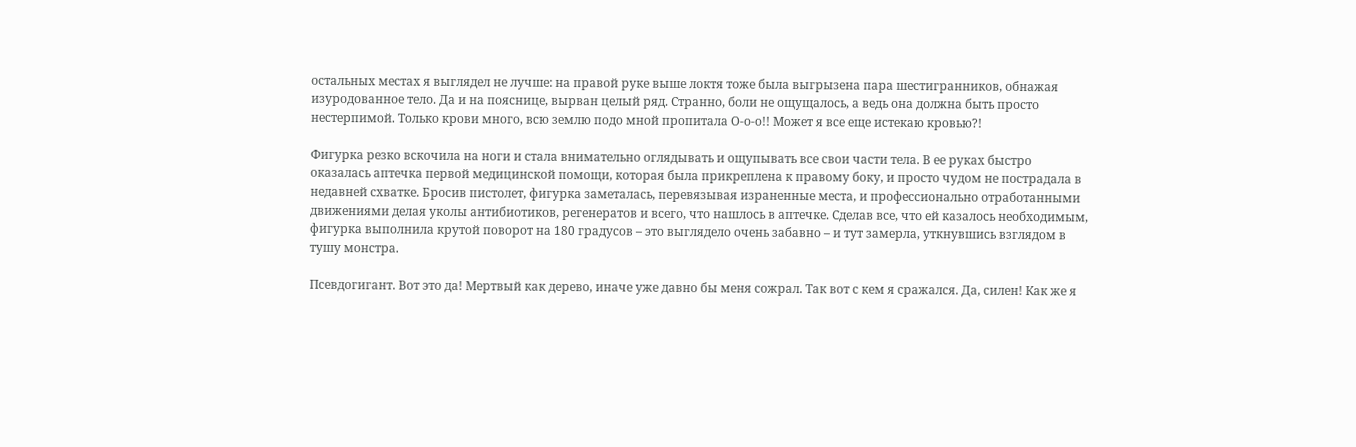остальных местах я выглядел не лучше: на правой руке выше локтя тоже была выгрызена пара шестигранников, обнажая изуродованное тело. Да и на пояснице, вырван целый ряд. Странно, боли не ощущалось, а ведь она должна быть просто нестерпимой. Только крови много, всю землю подо мной пропитала О-о-о!! Может я все еще истекаю кровью?!

Фигурка резко вскочила на ноги и стала внимательно оглядывать и ощупывать все свои части тела. В ее руках быстро оказалась аптечка первой медицинской помощи, которая была прикреплена к правому боку, и просто чудом не пострадала в недавней схватке. Бросив пистолет, фигурка заметалась, перевязывая израненные места, и профессионально отработанными движениями делая уколы антибиотиков, регенератов и всего, что нашлось в аптечке. Сделав все, что ей казалось необходимым, фигурка выполнила крутой поворот на 180 градусов – это выглядело очень забавно – и тут замерла, уткнувшись взглядом в тушу монстра.

Псевдогигант. Вот это да! Мертвый как дерево, иначе уже давно бы меня сожрал. Так вот с кем я сражался. Да, силен! Как же я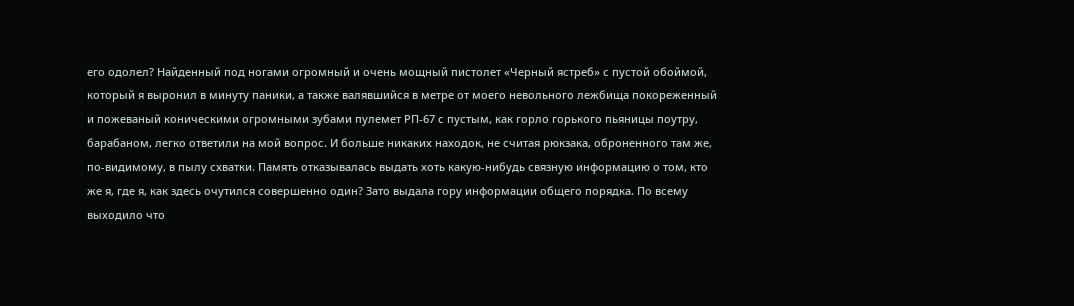его одолел? Найденный под ногами огромный и очень мощный пистолет «Черный ястреб» с пустой обоймой, который я выронил в минуту паники, а также валявшийся в метре от моего невольного лежбища покореженный и пожеваный коническими огромными зубами пулемет РП-67 с пустым, как горло горького пьяницы поутру, барабаном, легко ответили на мой вопрос. И больше никаких находок, не считая рюкзака, оброненного там же, по-видимому, в пылу схватки. Память отказывалась выдать хоть какую-нибудь связную информацию о том, кто же я, где я, как здесь очутился совершенно один? Зато выдала гору информации общего порядка. По всему выходило что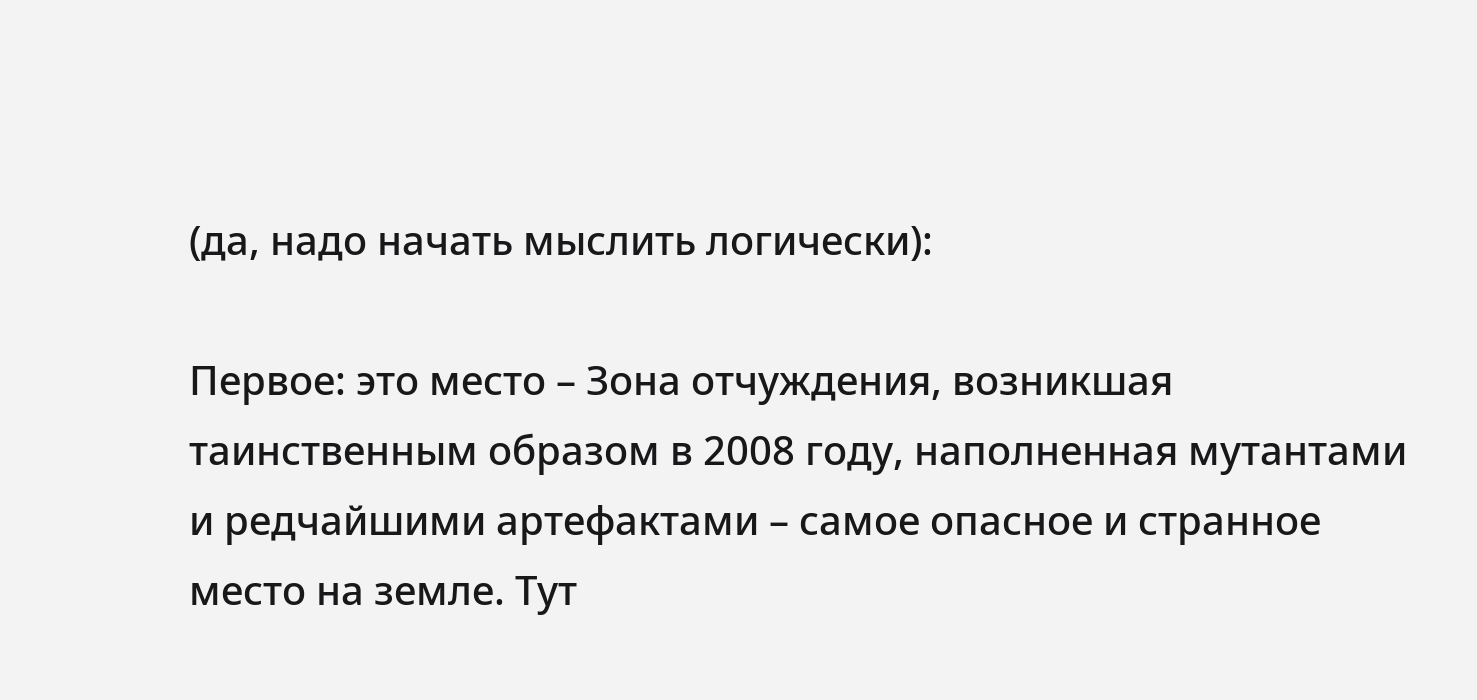(да, надо начать мыслить логически):

Первое: это место – Зона отчуждения, возникшая таинственным образом в 2008 году, наполненная мутантами и редчайшими артефактами – самое опасное и странное место на земле. Тут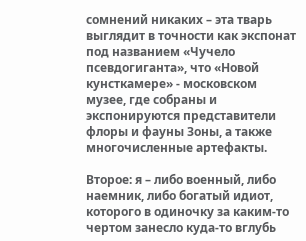сомнений никаких – эта тварь выглядит в точности как экспонат под названием «Чучело псевдогиганта», что «Новой кунсткамере» - московском музее, где собраны и экспонируются представители флоры и фауны Зоны, а также многочисленные артефакты.

Второе: я – либо военный, либо наемник, либо богатый идиот, которого в одиночку за каким-то чертом занесло куда-то вглубь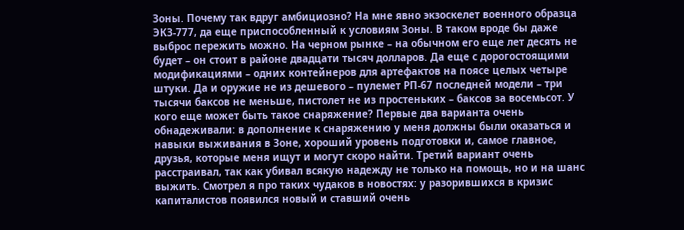Зоны. Почему так вдруг амбициозно? На мне явно экзоскелет военного образца ЭКЗ-777, да еще приспособленный к условиям Зоны. В таком вроде бы даже выброс пережить можно. На черном рынке – на обычном его еще лет десять не будет – он стоит в районе двадцати тысяч долларов. Да еще с дорогостоящими модификациями – одних контейнеров для артефактов на поясе целых четыре штуки. Да и оружие не из дешевого – пулемет РП-67 последней модели – три тысячи баксов не меньше, пистолет не из простеньких – баксов за восемьсот. У кого еще может быть такое снаряжение? Первые два варианта очень обнадеживали: в дополнение к снаряжению у меня должны были оказаться и навыки выживания в Зоне, хороший уровень подготовки и, самое главное, друзья, которые меня ищут и могут скоро найти. Третий вариант очень расстраивал, так как убивал всякую надежду не только на помощь, но и на шанс выжить. Смотрел я про таких чудаков в новостях: у разорившихся в кризис капиталистов появился новый и ставший очень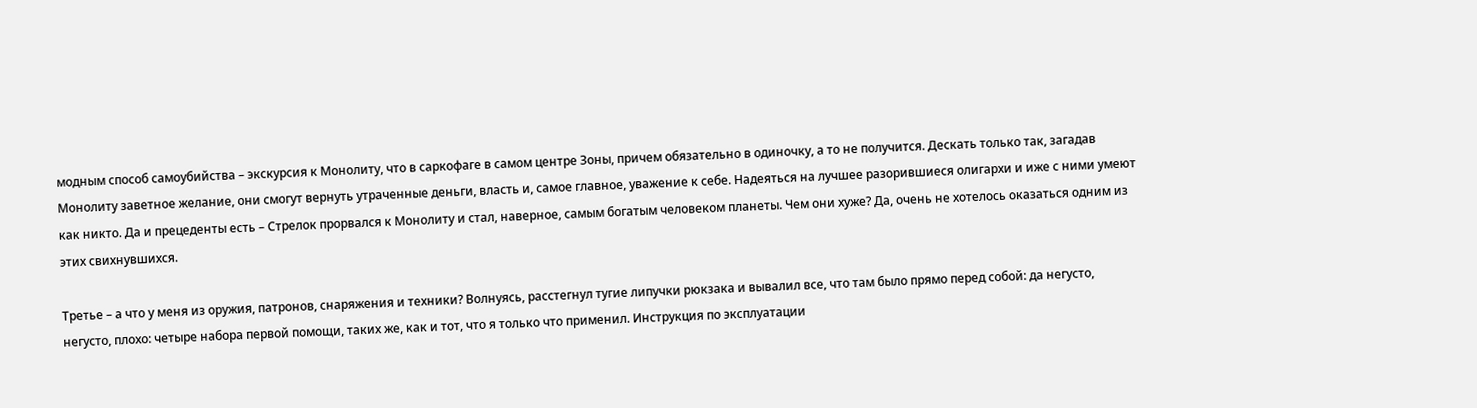модным способ самоубийства – экскурсия к Монолиту, что в саркофаге в самом центре Зоны, причем обязательно в одиночку, а то не получится. Дескать только так, загадав Монолиту заветное желание, они смогут вернуть утраченные деньги, власть и, самое главное, уважение к себе. Надеяться на лучшее разорившиеся олигархи и иже с ними умеют как никто. Да и прецеденты есть – Стрелок прорвался к Монолиту и стал, наверное, самым богатым человеком планеты. Чем они хуже? Да, очень не хотелось оказаться одним из этих свихнувшихся.

Третье – а что у меня из оружия, патронов, снаряжения и техники? Волнуясь, расстегнул тугие липучки рюкзака и вывалил все, что там было прямо перед собой: да негусто, негусто, плохо: четыре набора первой помощи, таких же, как и тот, что я только что применил. Инструкция по эксплуатации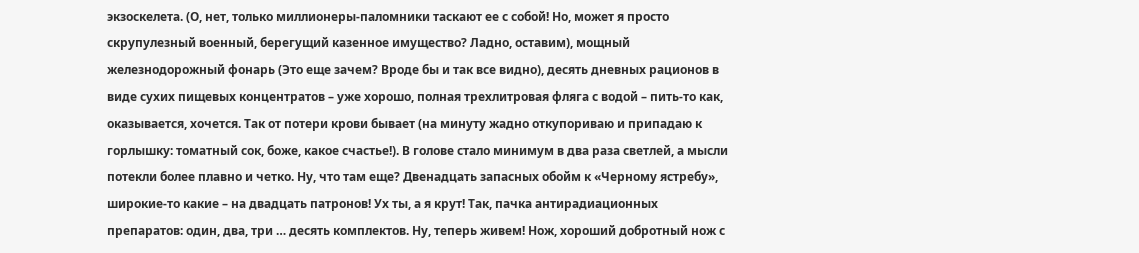экзоскелета. (О, нет, только миллионеры-паломники таскают ее с собой! Но, может я просто скрупулезный военный, берегущий казенное имущество? Ладно, оставим), мощный железнодорожный фонарь (Это еще зачем? Вроде бы и так все видно), десять дневных рационов в виде сухих пищевых концентратов – уже хорошо, полная трехлитровая фляга с водой – пить-то как, оказывается, хочется. Так от потери крови бывает (на минуту жадно откупориваю и припадаю к горлышку: томатный сок, боже, какое счастье!). В голове стало минимум в два раза светлей, а мысли потекли более плавно и четко. Ну, что там еще? Двенадцать запасных обойм к «Черному ястребу», широкие-то какие – на двадцать патронов! Ух ты, а я крут! Так, пачка антирадиационных препаратов: один, два, три … десять комплектов. Ну, теперь живем! Нож, хороший добротный нож с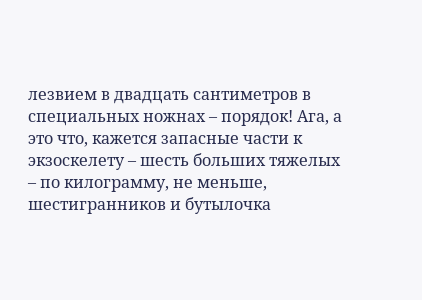лезвием в двадцать сантиметров в специальных ножнах – порядок! Ага, а это что, кажется запасные части к экзоскелету – шесть больших тяжелых – по килограмму, не меньше, шестигранников и бутылочка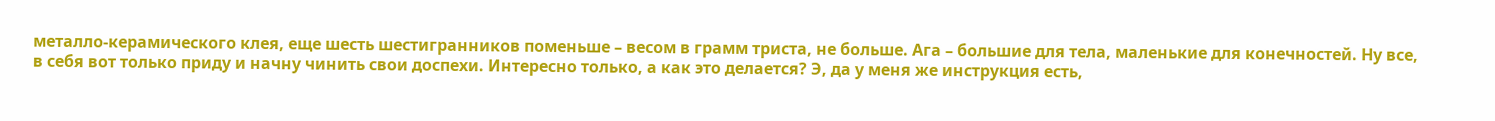металло-керамического клея, еще шесть шестигранников поменьше – весом в грамм триста, не больше. Ага – большие для тела, маленькие для конечностей. Ну все, в себя вот только приду и начну чинить свои доспехи. Интересно только, а как это делается? Э, да у меня же инструкция есть,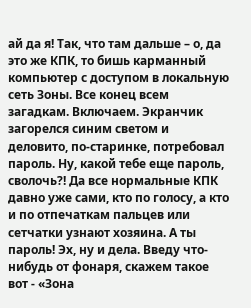ай да я! Так, что там дальше – о, да это же КПК, то бишь карманный компьютер с доступом в локальную сеть Зоны. Все конец всем загадкам. Включаем. Экранчик загорелся синим светом и деловито, по-старинке, потребовал пароль. Ну, какой тебе еще пароль, сволочь?! Да все нормальные КПК давно уже сами, кто по голосу, а кто и по отпечаткам пальцев или сетчатки узнают хозяина. А ты пароль! Эх, ну и дела. Введу что-нибудь от фонаря, скажем такое вот - «Зона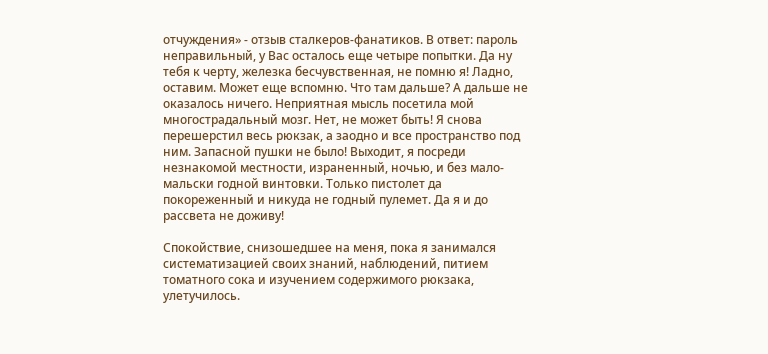отчуждения» - отзыв сталкеров-фанатиков. В ответ: пароль неправильный, у Вас осталось еще четыре попытки. Да ну тебя к черту, железка бесчувственная, не помню я! Ладно, оставим. Может еще вспомню. Что там дальше? А дальше не оказалось ничего. Неприятная мысль посетила мой многострадальный мозг. Нет, не может быть! Я снова перешерстил весь рюкзак, а заодно и все пространство под ним. Запасной пушки не было! Выходит, я посреди незнакомой местности, израненный, ночью, и без мало-мальски годной винтовки. Только пистолет да покореженный и никуда не годный пулемет. Да я и до рассвета не доживу!

Спокойствие, снизошедшее на меня, пока я занимался систематизацией своих знаний, наблюдений, питием томатного сока и изучением содержимого рюкзака, улетучилось.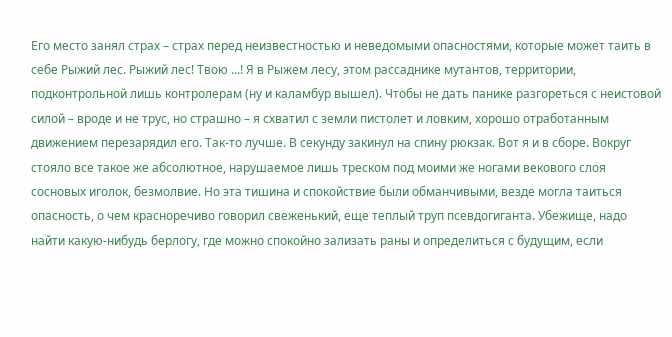Его место занял страх – страх перед неизвестностью и неведомыми опасностями, которые может таить в себе Рыжий лес. Рыжий лес! Твою ...! Я в Рыжем лесу, этом рассаднике мутантов, территории, подконтрольной лишь контролерам (ну и каламбур вышел). Чтобы не дать панике разгореться с неистовой силой – вроде и не трус, но страшно – я схватил с земли пистолет и ловким, хорошо отработанным движением перезарядил его. Так-то лучше. В секунду закинул на спину рюкзак. Вот я и в сборе. Вокруг стояло все такое же абсолютное, нарушаемое лишь треском под моими же ногами векового слоя сосновых иголок, безмолвие. Но эта тишина и спокойствие были обманчивыми, везде могла таиться опасность, о чем красноречиво говорил свеженький, еще теплый труп псевдогиганта. Убежище, надо найти какую-нибудь берлогу, где можно спокойно зализать раны и определиться с будущим, если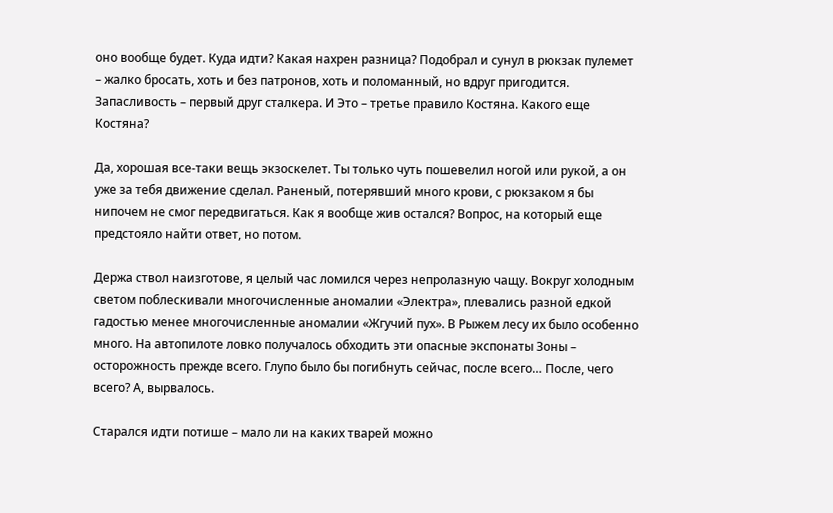оно вообще будет. Куда идти? Какая нахрен разница? Подобрал и сунул в рюкзак пулемет – жалко бросать, хоть и без патронов, хоть и поломанный, но вдруг пригодится. Запасливость – первый друг сталкера. И Это – третье правило Костяна. Какого еще Костяна?

Да, хорошая все-таки вещь экзоскелет. Ты только чуть пошевелил ногой или рукой, а он уже за тебя движение сделал. Раненый, потерявший много крови, с рюкзаком я бы нипочем не смог передвигаться. Как я вообще жив остался? Вопрос, на который еще предстояло найти ответ, но потом.

Держа ствол наизготове, я целый час ломился через непролазную чащу. Вокруг холодным светом поблескивали многочисленные аномалии «Электра», плевались разной едкой гадостью менее многочисленные аномалии «Жгучий пух». В Рыжем лесу их было особенно много. На автопилоте ловко получалось обходить эти опасные экспонаты Зоны – осторожность прежде всего. Глупо было бы погибнуть сейчас, после всего… После, чего всего? А, вырвалось.

Старался идти потише – мало ли на каких тварей можно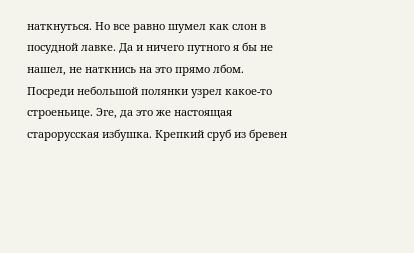наткнуться. Но все равно шумел как слон в посудной лавке. Да и ничего путного я бы не нашел, не наткнись на это прямо лбом. Посреди небольшой полянки узрел какое-то строеньице. Эге, да это же настоящая старорусская избушка. Крепкий сруб из бревен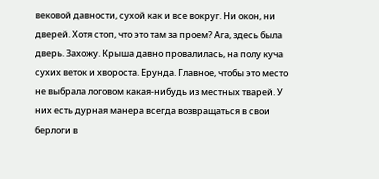вековой давности, сухой как и все вокруг. Ни окон, ни дверей. Хотя стоп, что это там за проем? Ага, здесь была дверь. Захожу. Крыша давно провалилась, на полу куча сухих веток и хвороста. Ерунда. Главное, чтобы это место не выбрала логовом какая-нибудь из местных тварей. У них есть дурная манера всегда возвращаться в свои берлоги в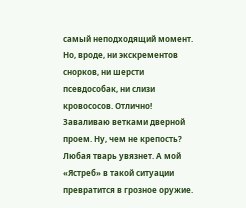самый неподходящий момент. Но, вроде, ни экскрементов снорков, ни шерсти псевдособак, ни слизи кровососов. Отлично! Заваливаю ветками дверной проем. Ну, чем не крепость? Любая тварь увязнет. А мой «Ястреб» в такой ситуации превратится в грозное оружие.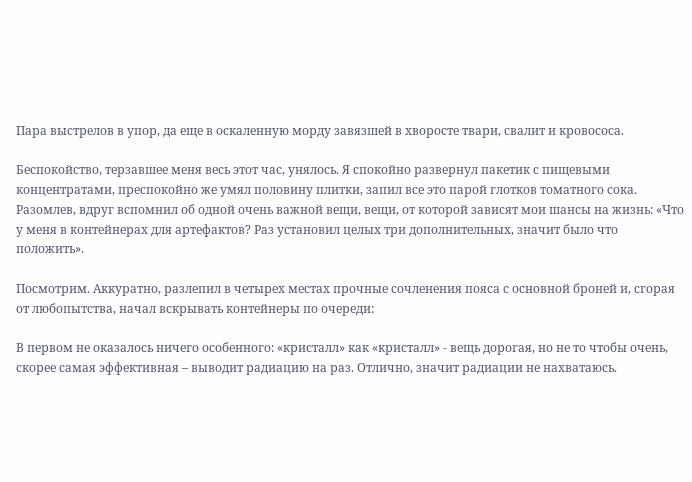Пара выстрелов в упор, да еще в оскаленную морду завязшей в хворосте твари, свалит и кровососа.

Беспокойство, терзавшее меня весь этот час, унялось. Я спокойно развернул пакетик с пищевыми концентратами, преспокойно же умял половину плитки, запил все это парой глотков томатного сока. Разомлев, вдруг вспомнил об одной очень важной вещи, вещи, от которой зависят мои шансы на жизнь: «Что у меня в контейнерах для артефактов? Раз установил целых три дополнительных, значит было что положить».

Посмотрим. Аккуратно, разлепил в четырех местах прочные сочленения пояса с основной броней и, сгорая от любопытства, начал вскрывать контейнеры по очереди:

В первом не оказалось ничего особенного: «кристалл» как «кристалл» - вещь дорогая, но не то чтобы очень, скорее самая эффективная – выводит радиацию на раз. Отлично, значит радиации не нахватаюсь.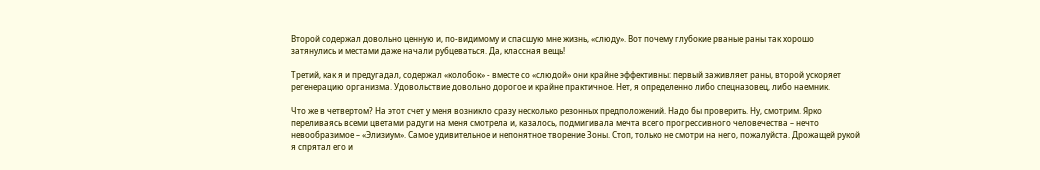Второй содержал довольно ценную и, по-видимому и спасшую мне жизнь, «слюду». Вот почему глубокие рваные раны так хорошо затянулись и местами даже начали рубцеваться. Да, классная вещь!

Третий, как я и предугадал, содержал «колобок» - вместе со «слюдой» они крайне эффективны: первый заживляет раны, второй ускоряет регенерацию организма. Удовольствие довольно дорогое и крайне практичное. Нет, я определенно либо спецназовец, либо наемник.

Что же в четвертом? На этот счет у меня возникло сразу несколько резонных предположений. Надо бы проверить. Ну, смотрим. Ярко переливаясь всеми цветами радуги на меня смотрела и, казалось, подмигивала мечта всего прогрессивного человечества – нечто невообразимое – «Элизиум». Самое удивительное и непонятное творение Зоны. Стоп, только не смотри на него, пожалуйста. Дрожащей рукой я спрятал его и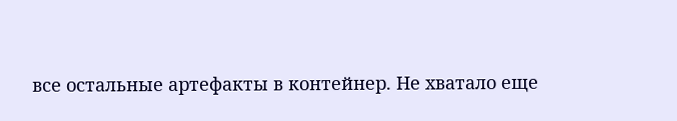все остальные артефакты в контейнер. Не хватало еще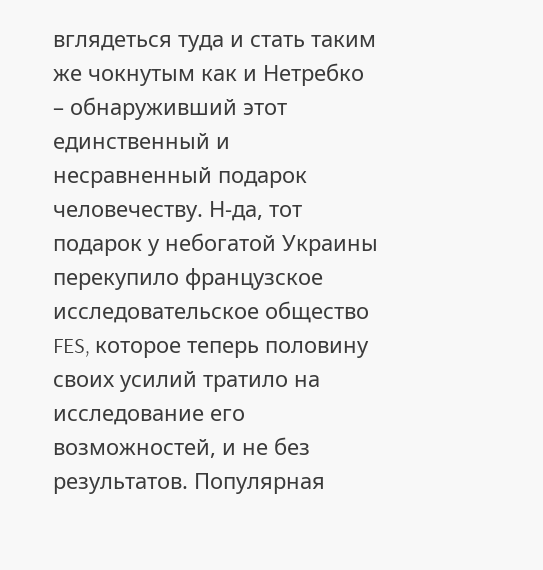вглядеться туда и стать таким же чокнутым как и Нетребко – обнаруживший этот единственный и несравненный подарок человечеству. Н-да, тот подарок у небогатой Украины перекупило французское исследовательское общество FES, которое теперь половину своих усилий тратило на исследование его возможностей, и не без результатов. Популярная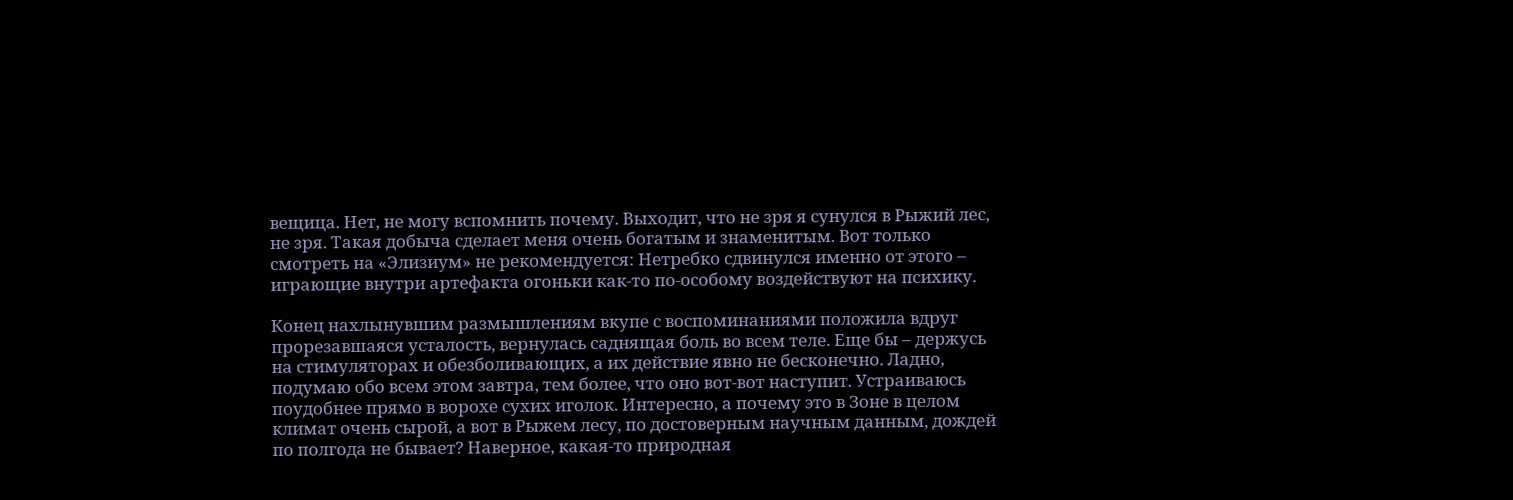вещица. Нет, не могу вспомнить почему. Выходит, что не зря я сунулся в Рыжий лес, не зря. Такая добыча сделает меня очень богатым и знаменитым. Вот только смотреть на «Элизиум» не рекомендуется: Нетребко сдвинулся именно от этого – играющие внутри артефакта огоньки как-то по-особому воздействуют на психику.

Конец нахлынувшим размышлениям вкупе с воспоминаниями положила вдруг прорезавшаяся усталость, вернулась саднящая боль во всем теле. Еще бы – держусь на стимуляторах и обезболивающих, а их действие явно не бесконечно. Ладно, подумаю обо всем этом завтра, тем более, что оно вот-вот наступит. Устраиваюсь поудобнее прямо в ворохе сухих иголок. Интересно, а почему это в Зоне в целом климат очень сырой, а вот в Рыжем лесу, по достоверным научным данным, дождей по полгода не бывает? Наверное, какая-то природная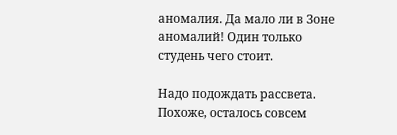аномалия. Да мало ли в Зоне аномалий! Один только студень чего стоит.

Надо подождать рассвета. Похоже, осталось совсем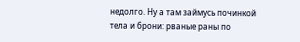недолго. Ну а там займусь починкой тела и брони: рваные раны по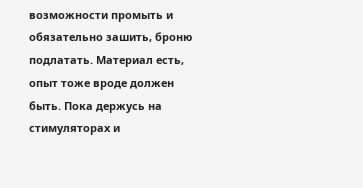возможности промыть и обязательно зашить, броню подлатать. Материал есть, опыт тоже вроде должен быть. Пока держусь на стимуляторах и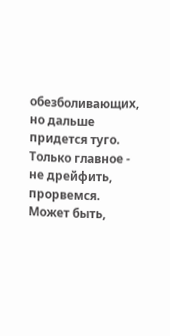обезболивающих, но дальше придется туго. Только главное - не дрейфить, прорвемся. Может быть,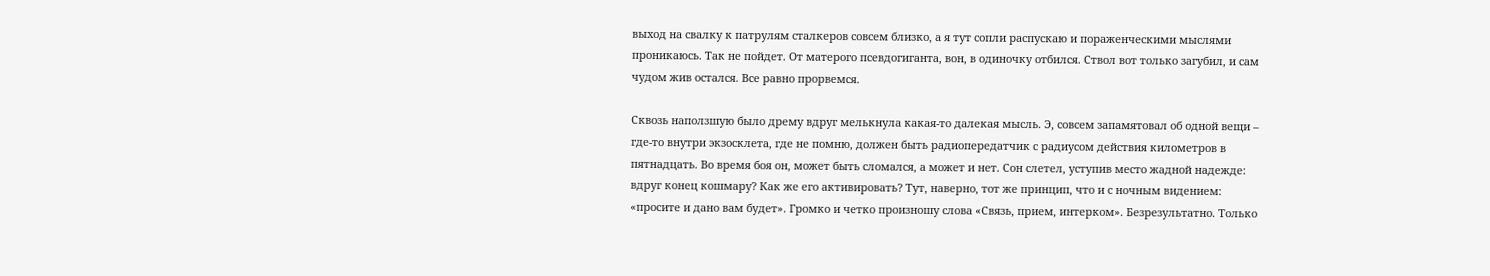выход на свалку к патрулям сталкеров совсем близко, а я тут сопли распускаю и пораженческими мыслями проникаюсь. Так не пойдет. От матерого псевдогиганта, вон, в одиночку отбился. Ствол вот только загубил, и сам чудом жив остался. Все равно прорвемся.

Сквозь наползшую было дрему вдруг мелькнула какая-то далекая мысль. Э, совсем запамятовал об одной вещи – где-то внутри экзосклета, где не помню, должен быть радиопередатчик с радиусом действия километров в пятнадцать. Во время боя он, может быть сломался, а может и нет. Сон слетел, уступив место жадной надежде: вдруг конец кошмару? Как же его активировать? Тут, наверно, тот же принцип, что и с ночным видением: «просите и дано вам будет». Громко и четко произношу слова «Связь, прием, интерком». Безрезультатно. Только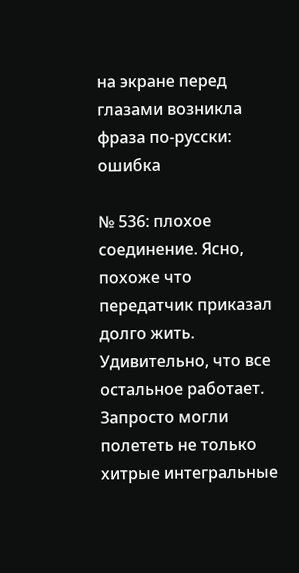на экране перед глазами возникла фраза по-русски: ошибка

№ 536: плохое соединение. Ясно, похоже что передатчик приказал долго жить. Удивительно, что все остальное работает. Запросто могли полететь не только хитрые интегральные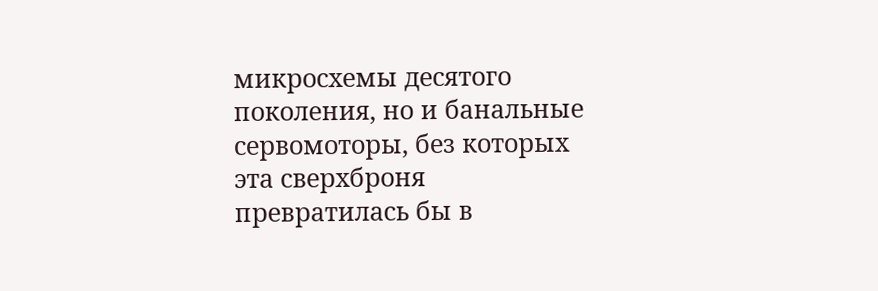микросхемы десятого поколения, но и банальные сервомоторы, без которых эта сверхброня превратилась бы в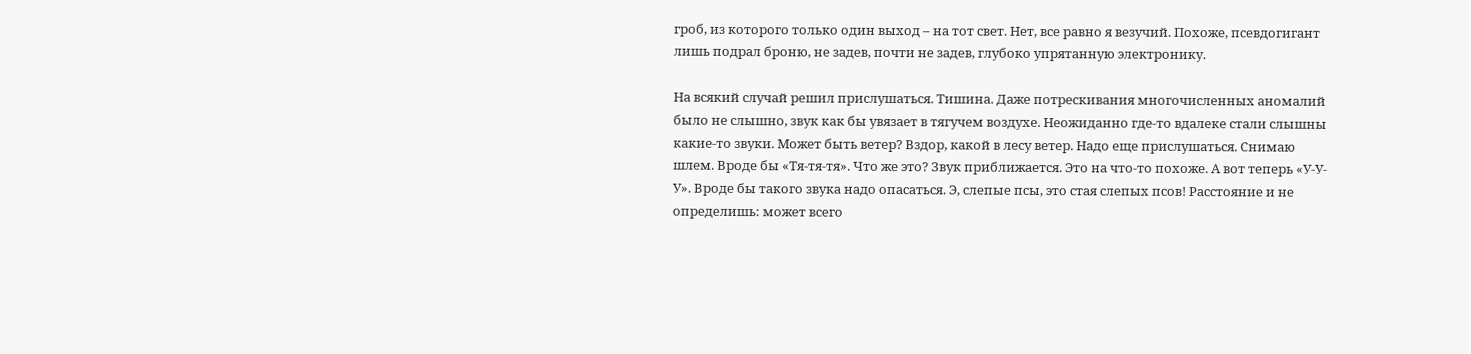гроб, из которого только один выход – на тот свет. Нет, все равно я везучий. Похоже, псевдогигант лишь подрал броню, не задев, почти не задев, глубоко упрятанную электронику.

На всякий случай решил прислушаться. Тишина. Даже потрескивания многочисленных аномалий было не слышно, звук как бы увязает в тягучем воздухе. Неожиданно где-то вдалеке стали слышны какие-то звуки. Может быть ветер? Вздор, какой в лесу ветер. Надо еще прислушаться. Снимаю шлем. Вроде бы «Тя-тя-тя». Что же это? Звук приближается. Это на что-то похоже. А вот теперь «У-У-У». Вроде бы такого звука надо опасаться. Э, слепые псы, это стая слепых псов! Расстояние и не определишь: может всего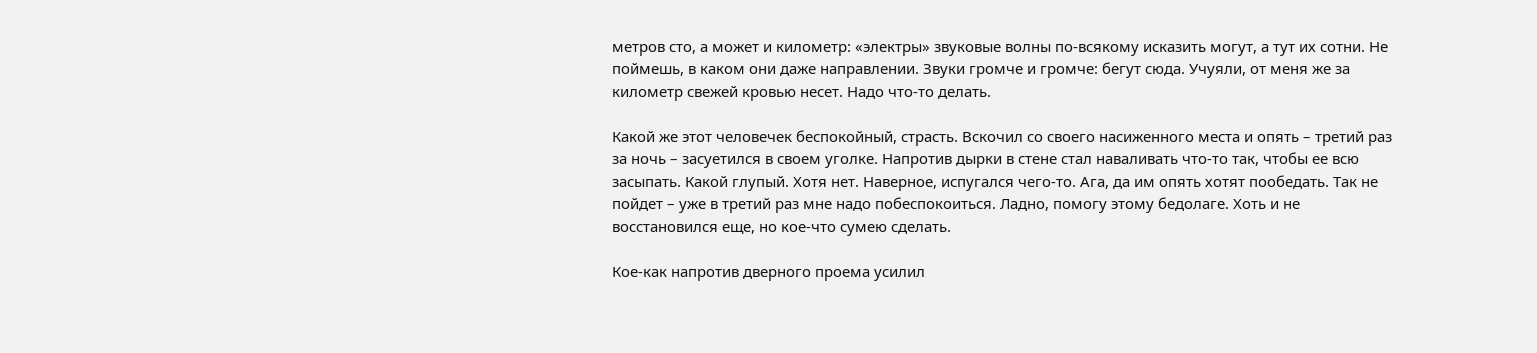метров сто, а может и километр: «электры» звуковые волны по-всякому исказить могут, а тут их сотни. Не поймешь, в каком они даже направлении. Звуки громче и громче: бегут сюда. Учуяли, от меня же за километр свежей кровью несет. Надо что-то делать.

Какой же этот человечек беспокойный, страсть. Вскочил со своего насиженного места и опять – третий раз за ночь – засуетился в своем уголке. Напротив дырки в стене стал наваливать что-то так, чтобы ее всю засыпать. Какой глупый. Хотя нет. Наверное, испугался чего-то. Ага, да им опять хотят пообедать. Так не пойдет – уже в третий раз мне надо побеспокоиться. Ладно, помогу этому бедолаге. Хоть и не восстановился еще, но кое-что сумею сделать.

Кое-как напротив дверного проема усилил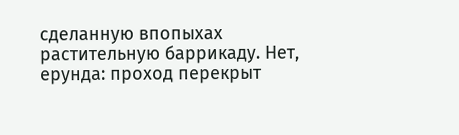сделанную впопыхах растительную баррикаду. Нет, ерунда: проход перекрыт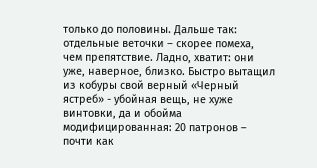только до половины. Дальше так: отдельные веточки – скорее помеха, чем препятствие. Ладно, хватит: они уже, наверное, близко. Быстро вытащил из кобуры свой верный «Черный ястреб» - убойная вещь, не хуже винтовки, да и обойма модифицированная: 20 патронов – почти как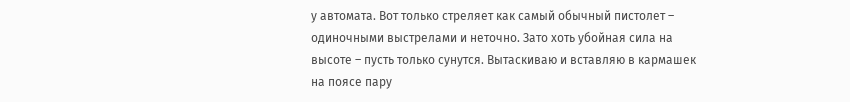у автомата. Вот только стреляет как самый обычный пистолет – одиночными выстрелами и неточно. Зато хоть убойная сила на высоте – пусть только сунутся. Вытаскиваю и вставляю в кармашек на поясе пару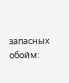запасных обойм: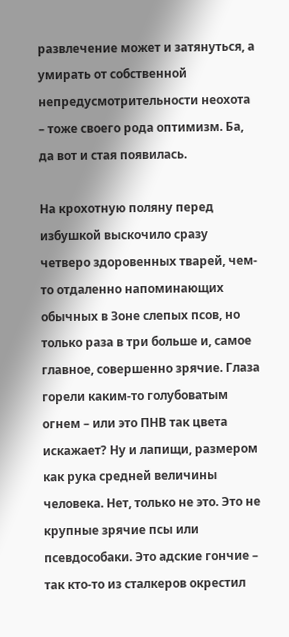развлечение может и затянуться, а умирать от собственной непредусмотрительности неохота – тоже своего рода оптимизм. Ба, да вот и стая появилась.

На крохотную поляну перед избушкой выскочило сразу четверо здоровенных тварей, чем-то отдаленно напоминающих обычных в Зоне слепых псов, но только раза в три больше и, самое главное, совершенно зрячие. Глаза горели каким-то голубоватым огнем – или это ПНВ так цвета искажает? Ну и лапищи, размером как рука средней величины человека. Нет, только не это. Это не крупные зрячие псы или псевдособаки. Это адские гончие – так кто-то из сталкеров окрестил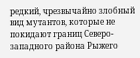редкий, чрезвычайно злобный вид мутантов, которые не покидают границ Северо-западного района Рыжего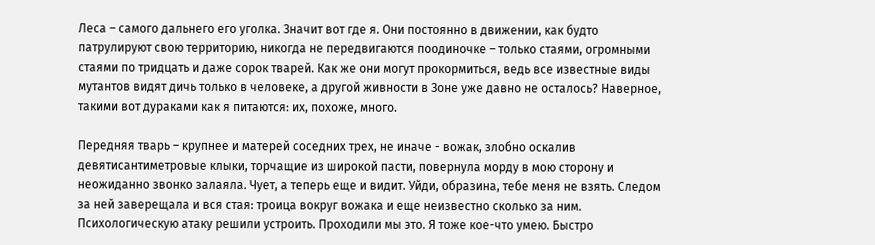Леса – самого дальнего его уголка. Значит вот где я. Они постоянно в движении, как будто патрулируют свою территорию, никогда не передвигаются поодиночке – только стаями, огромными стаями по тридцать и даже сорок тварей. Как же они могут прокормиться, ведь все известные виды мутантов видят дичь только в человеке, а другой живности в Зоне уже давно не осталось? Наверное, такими вот дураками как я питаются: их, похоже, много.

Передняя тварь – крупнее и матерей соседних трех, не иначе - вожак, злобно оскалив девятисантиметровые клыки, торчащие из широкой пасти, повернула морду в мою сторону и неожиданно звонко залаяла. Чует, а теперь еще и видит. Уйди, образина, тебе меня не взять. Следом за ней заверещала и вся стая: троица вокруг вожака и еще неизвестно сколько за ним. Психологическую атаку решили устроить. Проходили мы это. Я тоже кое-что умею. Быстро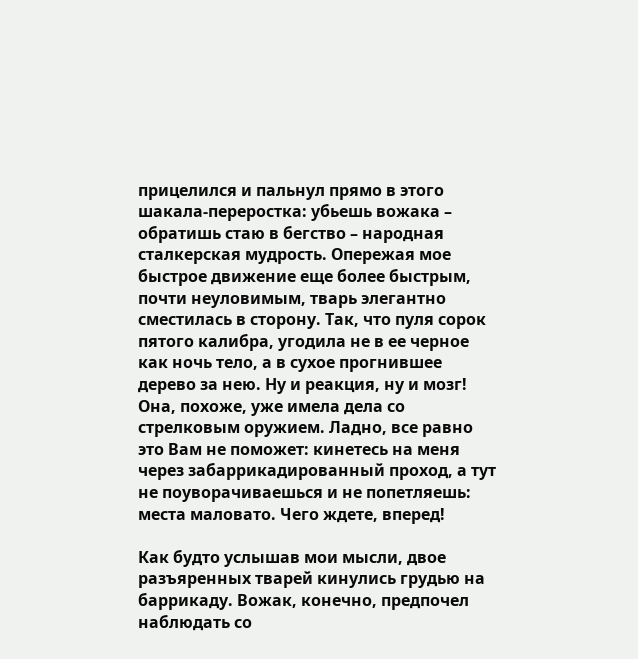прицелился и пальнул прямо в этого шакала-переростка: убьешь вожака – обратишь стаю в бегство – народная сталкерская мудрость. Опережая мое быстрое движение еще более быстрым, почти неуловимым, тварь элегантно сместилась в сторону. Так, что пуля сорок пятого калибра, угодила не в ее черное как ночь тело, а в сухое прогнившее дерево за нею. Ну и реакция, ну и мозг! Она, похоже, уже имела дела со стрелковым оружием. Ладно, все равно это Вам не поможет: кинетесь на меня через забаррикадированный проход, а тут не поуворачиваешься и не попетляешь: места маловато. Чего ждете, вперед!

Как будто услышав мои мысли, двое разъяренных тварей кинулись грудью на баррикаду. Вожак, конечно, предпочел наблюдать со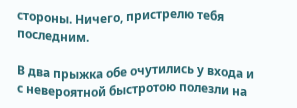стороны. Ничего, пристрелю тебя последним.

В два прыжка обе очутились у входа и с невероятной быстротою полезли на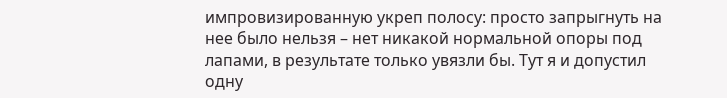импровизированную укреп полосу: просто запрыгнуть на нее было нельзя – нет никакой нормальной опоры под лапами, в результате только увязли бы. Тут я и допустил одну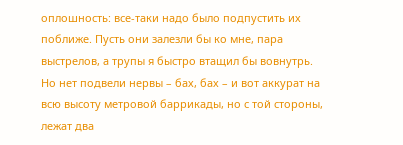оплошность: все-таки надо было подпустить их поближе. Пусть они залезли бы ко мне, пара выстрелов, а трупы я быстро втащил бы вовнутрь. Но нет подвели нервы – бах, бах – и вот аккурат на всю высоту метровой баррикады, но с той стороны, лежат два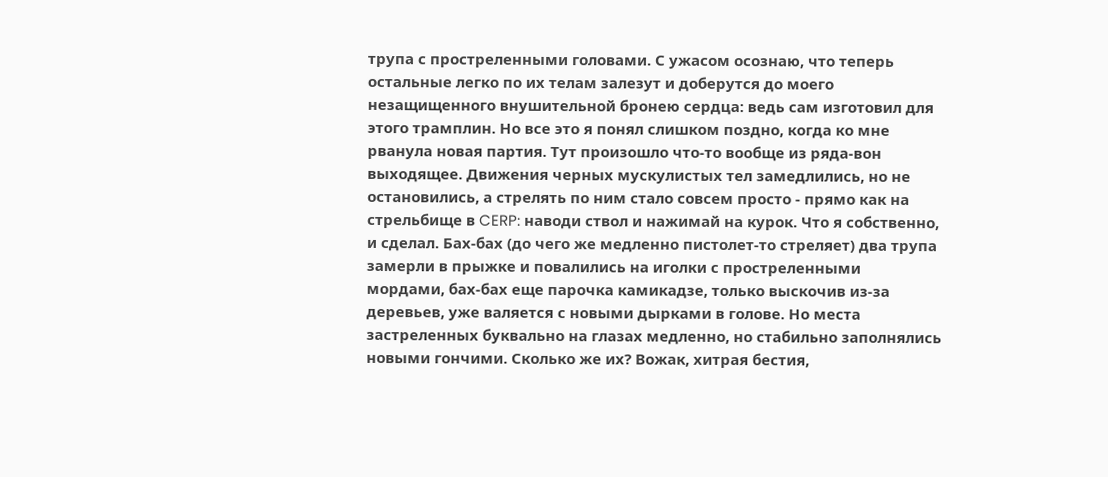трупа с простреленными головами. С ужасом осознаю, что теперь остальные легко по их телам залезут и доберутся до моего незащищенного внушительной бронею сердца: ведь сам изготовил для этого трамплин. Но все это я понял слишком поздно, когда ко мне рванула новая партия. Тут произошло что-то вообще из ряда-вон выходящее. Движения черных мускулистых тел замедлились, но не остановились, а стрелять по ним стало совсем просто - прямо как на стрельбище в CERP: наводи ствол и нажимай на курок. Что я собственно, и сделал. Бах-бах (до чего же медленно пистолет-то стреляет) два трупа замерли в прыжке и повалились на иголки с простреленными мордами, бах-бах еще парочка камикадзе, только выскочив из-за деревьев, уже валяется с новыми дырками в голове. Но места застреленных буквально на глазах медленно, но стабильно заполнялись новыми гончими. Сколько же их? Вожак, хитрая бестия,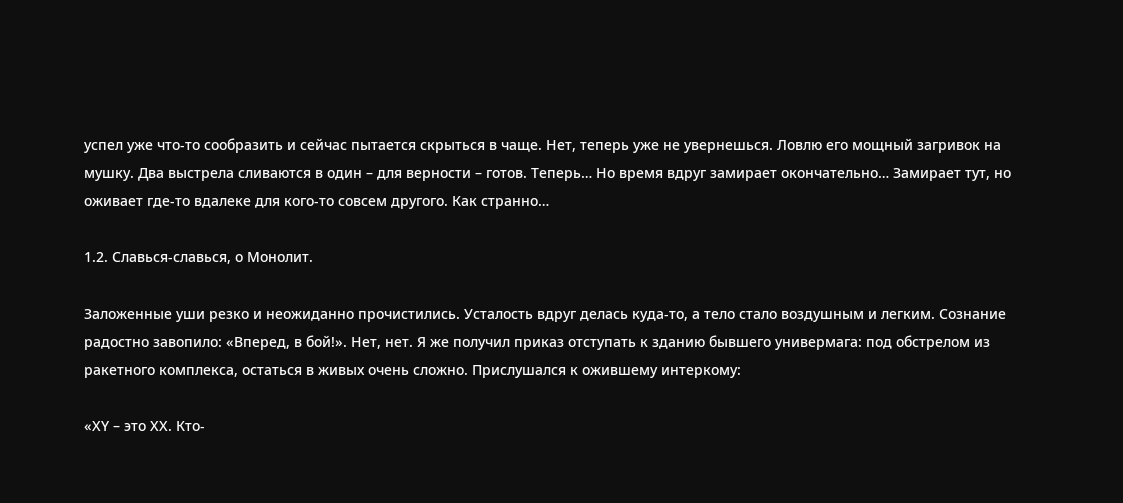успел уже что-то сообразить и сейчас пытается скрыться в чаще. Нет, теперь уже не увернешься. Ловлю его мощный загривок на мушку. Два выстрела сливаются в один – для верности – готов. Теперь… Но время вдруг замирает окончательно… Замирает тут, но оживает где-то вдалеке для кого-то совсем другого. Как странно…

1.2. Славься-славься, о Монолит.

Заложенные уши резко и неожиданно прочистились. Усталость вдруг делась куда-то, а тело стало воздушным и легким. Сознание радостно завопило: «Вперед, в бой!». Нет, нет. Я же получил приказ отступать к зданию бывшего универмага: под обстрелом из ракетного комплекса, остаться в живых очень сложно. Прислушался к ожившему интеркому:

«ХY – это ХХ. Кто-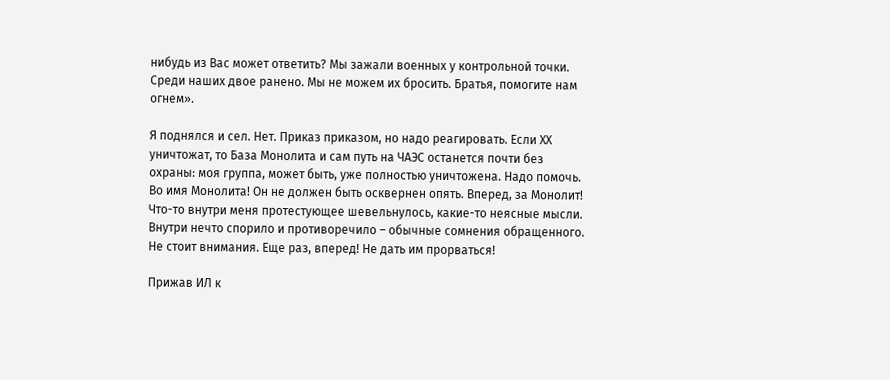нибудь из Вас может ответить? Мы зажали военных у контрольной точки. Среди наших двое ранено. Мы не можем их бросить. Братья, помогите нам огнем».

Я поднялся и сел. Нет. Приказ приказом, но надо реагировать. Если ХХ уничтожат, то База Монолита и сам путь на ЧАЭС останется почти без охраны: моя группа, может быть, уже полностью уничтожена. Надо помочь. Во имя Монолита! Он не должен быть осквернен опять. Вперед, за Монолит! Что-то внутри меня протестующее шевельнулось, какие-то неясные мысли. Внутри нечто спорило и противоречило – обычные сомнения обращенного. Не стоит внимания. Еще раз, вперед! Не дать им прорваться!

Прижав ИЛ к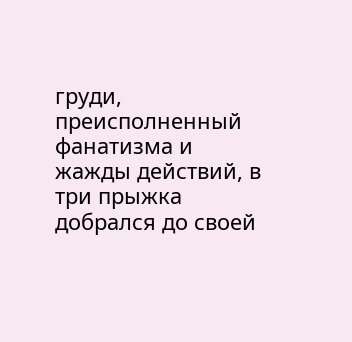груди, преисполненный фанатизма и жажды действий, в три прыжка добрался до своей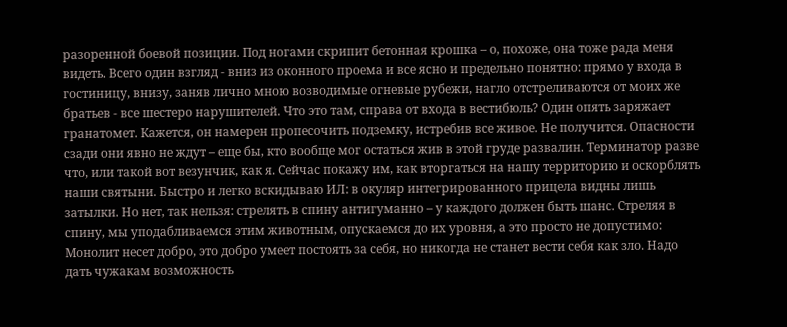разоренной боевой позиции. Под ногами скрипит бетонная крошка – о, похоже, она тоже рада меня видеть. Всего один взгляд - вниз из оконного проема и все ясно и предельно понятно: прямо у входа в гостиницу, внизу, заняв лично мною возводимые огневые рубежи, нагло отстреливаются от моих же братьев - все шестеро нарушителей. Что это там, справа от входа в вестибюль? Один опять заряжает гранатомет. Кажется, он намерен пропесочить подземку, истребив все живое. Не получится. Опасности сзади они явно не ждут – еще бы, кто вообще мог остаться жив в этой груде развалин. Терминатор разве что, или такой вот везунчик, как я. Сейчас покажу им, как вторгаться на нашу территорию и оскорблять наши святыни. Быстро и легко вскидываю ИЛ: в окуляр интегрированного прицела видны лишь затылки. Но нет, так нельзя: стрелять в спину антигуманно – у каждого должен быть шанс. Стреляя в спину, мы уподабливаемся этим животным, опускаемся до их уровня, а это просто не допустимо: Монолит несет добро, это добро умеет постоять за себя, но никогда не станет вести себя как зло. Надо дать чужакам возможность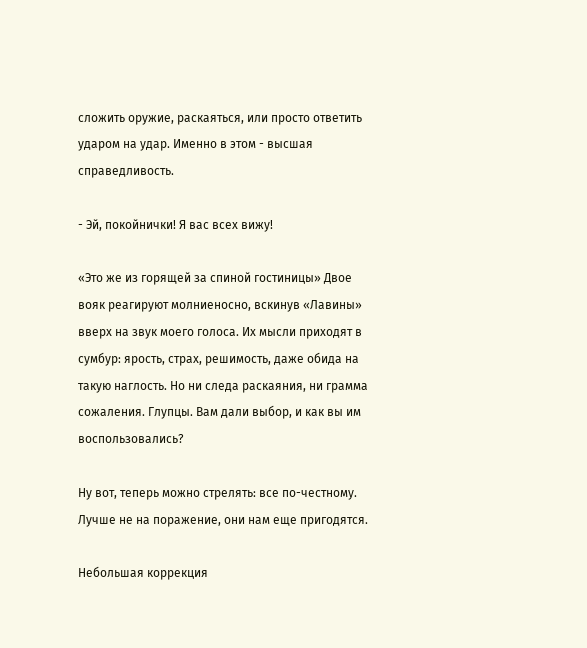сложить оружие, раскаяться, или просто ответить ударом на удар. Именно в этом - высшая справедливость.

- Эй, покойнички! Я вас всех вижу!

«Это же из горящей за спиной гостиницы» Двое вояк реагируют молниеносно, вскинув «Лавины» вверх на звук моего голоса. Их мысли приходят в сумбур: ярость, страх, решимость, даже обида на такую наглость. Но ни следа раскаяния, ни грамма сожаления. Глупцы. Вам дали выбор, и как вы им воспользовались?

Ну вот, теперь можно стрелять: все по-честному. Лучше не на поражение, они нам еще пригодятся.

Небольшая коррекция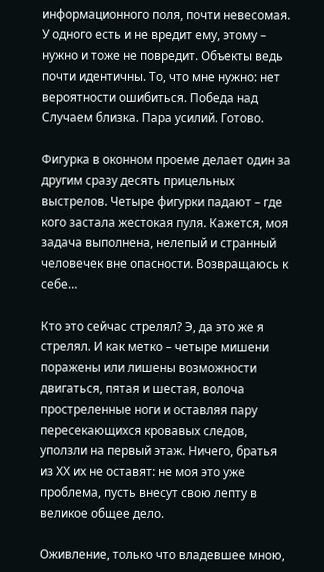информационного поля, почти невесомая. У одного есть и не вредит ему, этому – нужно и тоже не повредит. Объекты ведь почти идентичны. То, что мне нужно: нет вероятности ошибиться. Победа над Случаем близка. Пара усилий. Готово.

Фигурка в оконном проеме делает один за другим сразу десять прицельных выстрелов. Четыре фигурки падают – где кого застала жестокая пуля. Кажется, моя задача выполнена, нелепый и странный человечек вне опасности. Возвращаюсь к себе…

Кто это сейчас стрелял? Э, да это же я стрелял. И как метко – четыре мишени поражены или лишены возможности двигаться, пятая и шестая, волоча простреленные ноги и оставляя пару пересекающихся кровавых следов, уползли на первый этаж. Ничего, братья из ХХ их не оставят: не моя это уже проблема, пусть внесут свою лепту в великое общее дело.

Оживление, только что владевшее мною,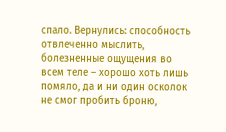спало. Вернулись: способность отвлеченно мыслить, болезненные ощущения во всем теле – хорошо хоть лишь помяло, да и ни один осколок не смог пробить броню,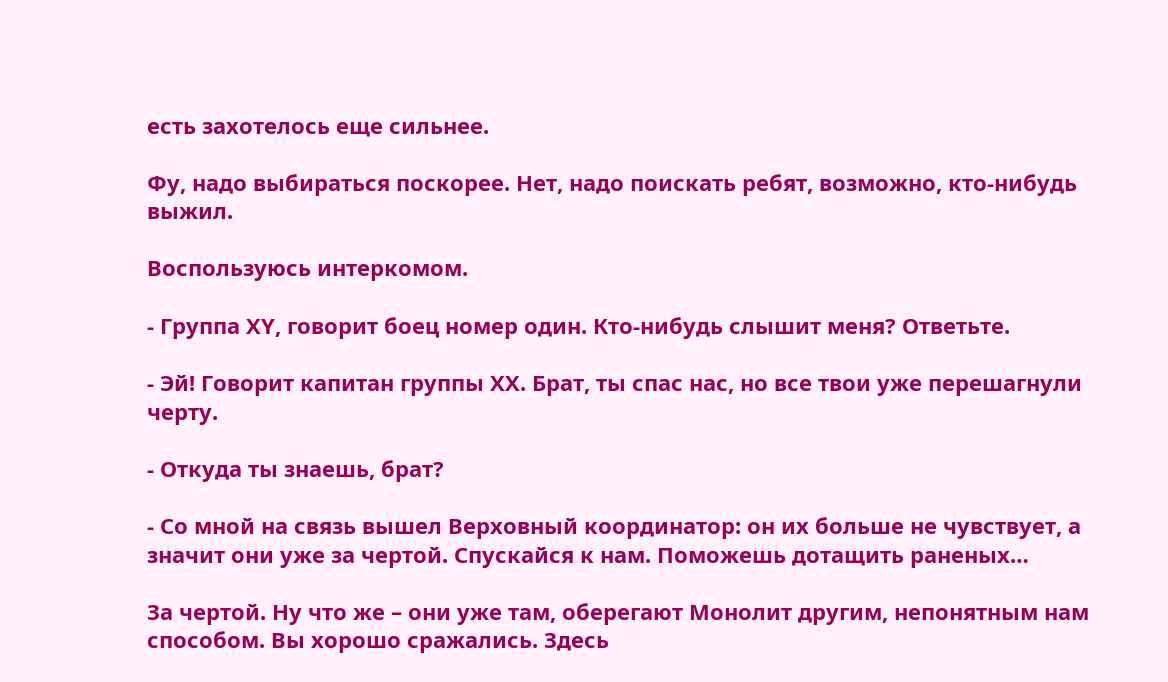есть захотелось еще сильнее.

Фу, надо выбираться поскорее. Нет, надо поискать ребят, возможно, кто-нибудь выжил.

Воспользуюсь интеркомом.

- Группа ХY, говорит боец номер один. Кто-нибудь слышит меня? Ответьте.

- Эй! Говорит капитан группы ХХ. Брат, ты спас нас, но все твои уже перешагнули черту.

- Откуда ты знаешь, брат?

- Со мной на связь вышел Верховный координатор: он их больше не чувствует, а значит они уже за чертой. Спускайся к нам. Поможешь дотащить раненых…

За чертой. Ну что же – они уже там, оберегают Монолит другим, непонятным нам способом. Вы хорошо сражались. Здесь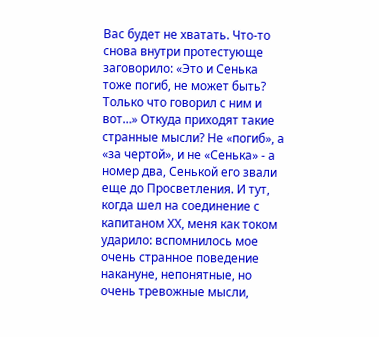Вас будет не хватать. Что-то снова внутри протестующе заговорило: «Это и Сенька тоже погиб, не может быть? Только что говорил с ним и вот…» Откуда приходят такие странные мысли? Не «погиб», а «за чертой», и не «Сенька» - а номер два, Сенькой его звали еще до Просветления. И тут, когда шел на соединение с капитаном ХХ, меня как током ударило: вспомнилось мое очень странное поведение накануне, непонятные, но очень тревожные мысли,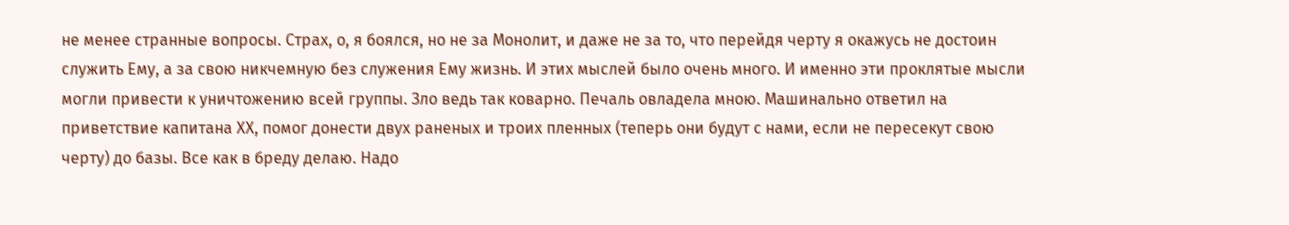не менее странные вопросы. Страх, о, я боялся, но не за Монолит, и даже не за то, что перейдя черту я окажусь не достоин служить Ему, а за свою никчемную без служения Ему жизнь. И этих мыслей было очень много. И именно эти проклятые мысли могли привести к уничтожению всей группы. Зло ведь так коварно. Печаль овладела мною. Машинально ответил на приветствие капитана ХХ, помог донести двух раненых и троих пленных (теперь они будут с нами, если не пересекут свою черту) до базы. Все как в бреду делаю. Надо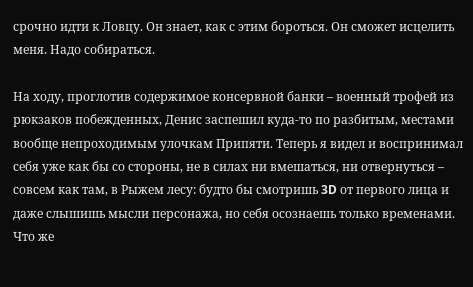срочно идти к Ловцу. Он знает, как с этим бороться. Он сможет исцелить меня. Надо собираться.

На ходу, проглотив содержимое консервной банки – военный трофей из рюкзаков побежденных, Денис заспешил куда-то по разбитым, местами вообще непроходимым улочкам Припяти. Теперь я видел и воспринимал себя уже как бы со стороны, не в силах ни вмешаться, ни отвернуться – совсем как там, в Рыжем лесу: будто бы смотришь 3D от первого лица и даже слышишь мысли персонажа, но себя осознаешь только временами. Что же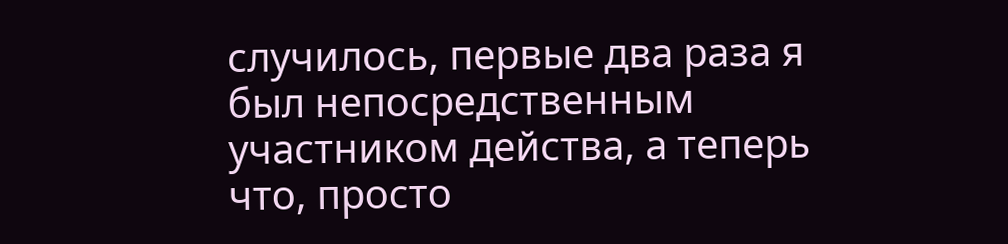случилось, первые два раза я был непосредственным участником действа, а теперь что, просто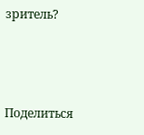зритель?



Поделиться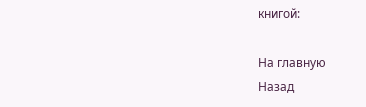книгой:

На главную
Назад